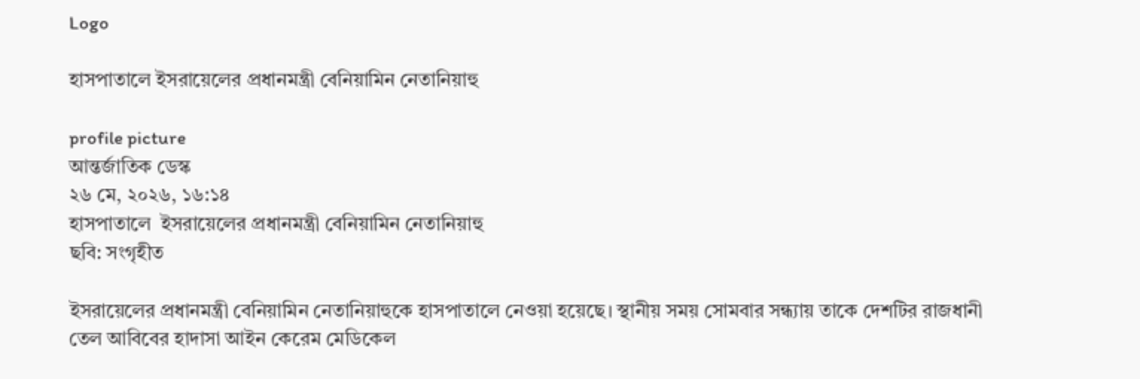Logo

হাসপাতালে ইসরায়েলের প্রধানমন্ত্রী বেনিয়ামিন নেতানিয়াহু

profile picture
আন্তর্জাতিক ডেস্ক
২৬ মে, ২০২৬, ১৬:১৪
হাসপাতালে  ইসরায়েলের প্রধানমন্ত্রী বেনিয়ামিন নেতানিয়াহু
ছবি: সংগৃহীত

ইসরায়েলের প্রধানমন্ত্রী বেনিয়ামিন নেতানিয়াহুকে হাসপাতালে নেওয়া হয়েছে। স্থানীয় সময় সোমবার সন্ধ্যায় তাকে দেশটির রাজধানী তেল আবিবের হাদাসা আইন কেরেম মেডিকেল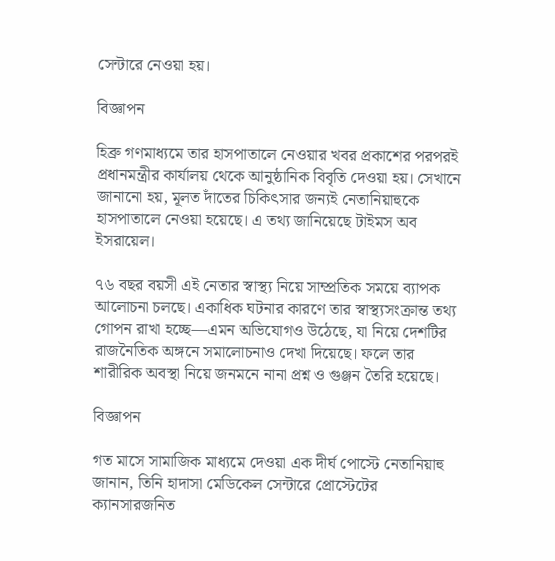সেন্টারে নেওয়া হয়।

বিজ্ঞাপন

হিব্রু গণমাধ্যমে তার হাসপাতালে নেওয়ার খবর প্রকাশের পরপরই প্রধানমন্ত্রীর কার্যালয় থেকে আনুষ্ঠানিক বিবৃতি দেওয়া হয়। সেখানে জানানো হয়, মূলত দাঁতের চিকিৎসার জন্যই নেতানিয়াহুকে হাসপাতালে নেওয়া হয়েছে। এ তথ্য জানিয়েছে টাইমস অব ইসরায়েল।

৭৬ বছর বয়সী এই নেতার স্বাস্থ্য নিয়ে সাম্প্রতিক সময়ে ব্যাপক আলোচনা চলছে। একাধিক ঘটনার কারণে তার স্বাস্থ্যসংক্রান্ত তথ্য গোপন রাখা হচ্ছে—এমন অভিযোগও উঠেছে, যা নিয়ে দেশটির রাজনৈতিক অঙ্গনে সমালোচনাও দেখা দিয়েছে। ফলে তার শারীরিক অবস্থা নিয়ে জনমনে নানা প্রশ্ন ও গুঞ্জন তৈরি হয়েছে।

বিজ্ঞাপন

গত মাসে সামাজিক মাধ্যমে দেওয়া এক দীর্ঘ পোস্টে নেতানিয়াহু জানান, তিনি হাদাসা মেডিকেল সেন্টারে প্রোস্টেটের ক্যানসারজনিত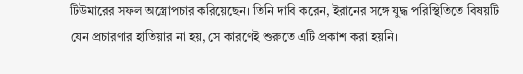টিউমারের সফল অস্ত্রোপচার করিয়েছেন। তিনি দাবি করেন, ইরানের সঙ্গে যুদ্ধ পরিস্থিতিতে বিষয়টি যেন প্রচারণার হাতিয়ার না হয়, সে কারণেই শুরুতে এটি প্রকাশ করা হয়নি।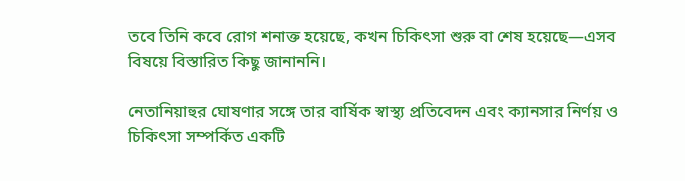তবে তিনি কবে রোগ শনাক্ত হয়েছে, কখন চিকিৎসা শুরু বা শেষ হয়েছে—এসব বিষয়ে বিস্তারিত কিছু জানাননি।

নেতানিয়াহুর ঘোষণার সঙ্গে তার বার্ষিক স্বাস্থ্য প্রতিবেদন এবং ক্যানসার নির্ণয় ও চিকিৎসা সম্পর্কিত একটি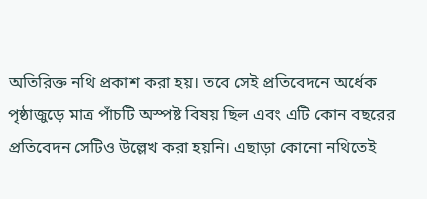অতিরিক্ত নথি প্রকাশ করা হয়। তবে সেই প্রতিবেদনে অর্ধেক পৃষ্ঠাজুড়ে মাত্র পাঁচটি অস্পষ্ট বিষয় ছিল এবং এটি কোন বছরের প্রতিবেদন সেটিও উল্লেখ করা হয়নি। এছাড়া কোনো নথিতেই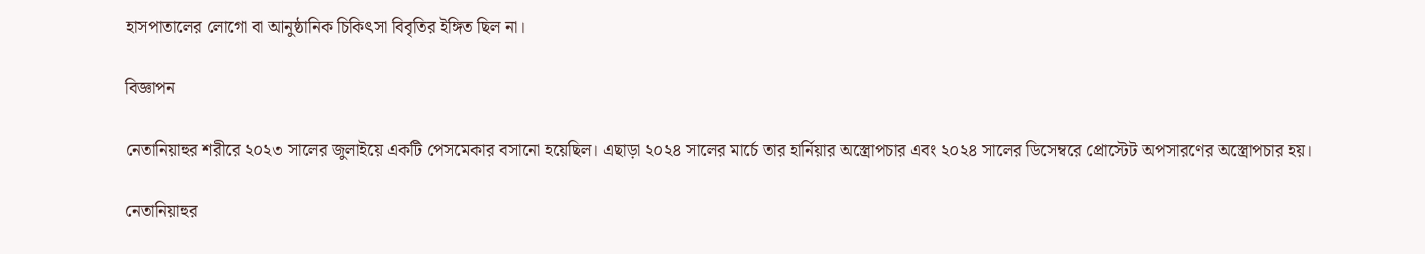হাসপাতালের লোগো বা আনুষ্ঠানিক চিকিৎসা বিবৃতির ইঙ্গিত ছিল না।

বিজ্ঞাপন

নেতানিয়াহুর শরীরে ২০২৩ সালের জুলাইয়ে একটি পেসমেকার বসানো হয়েছিল। এছাড়া ২০২৪ সালের মার্চে তার হার্নিয়ার অস্ত্রোপচার এবং ২০২৪ সালের ডিসেম্বরে প্রোস্টেট অপসারণের অস্ত্রোপচার হয়।

নেতানিয়াহুর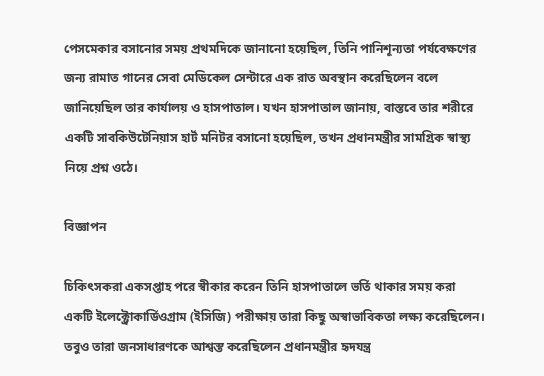পেসমেকার বসানোর সময় প্রথমদিকে জানানো হয়েছিল, তিনি পানিশূন্যতা পর্যবেক্ষণের জন্য রামাত গানের সেবা মেডিকেল সেন্টারে এক রাত অবস্থান করেছিলেন বলে জানিয়েছিল তার কার্যালয় ও হাসপাতাল। যখন হাসপাতাল জানায়, বাস্তবে তার শরীরে একটি সাবকিউটেনিয়াস হার্ট মনিটর বসানো হয়েছিল, তখন প্রধানমন্ত্রীর সামগ্রিক স্বাস্থ্য নিয়ে প্রশ্ন ওঠে।

বিজ্ঞাপন

চিকিৎসকরা একসপ্তাহ পরে স্বীকার করেন তিনি হাসপাতালে ভর্তি থাকার সময় করা একটি ইলেক্ট্রোকার্ডিওগ্রাম (ইসিজি) পরীক্ষায় তারা কিছু অস্বাভাবিকতা লক্ষ্য করেছিলেন। তবুও তারা জনসাধারণকে আশ্বস্ত করেছিলেন প্রধানমন্ত্রীর হৃদযন্ত্র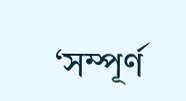‘সম্পূর্ণ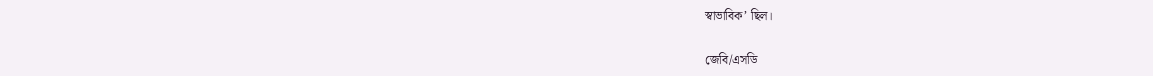স্বাভাবিক’ ছিল।

জেবি/এসডি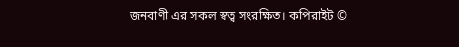জনবাণী এর সকল স্বত্ব সংরক্ষিত। কপিরাইট ©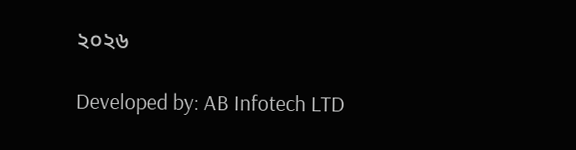২০২৬

Developed by: AB Infotech LTD